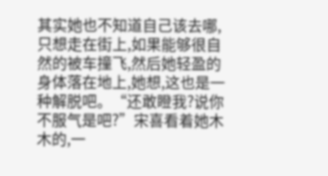其实她也不知道自己该去哪,只想走在街上,如果能够很自然的被车撞飞,然后她轻盈的身体落在地上,她想,这也是一种解脱吧。“还敢瞪我?说你不服气是吧?”宋喜看着她木木的,一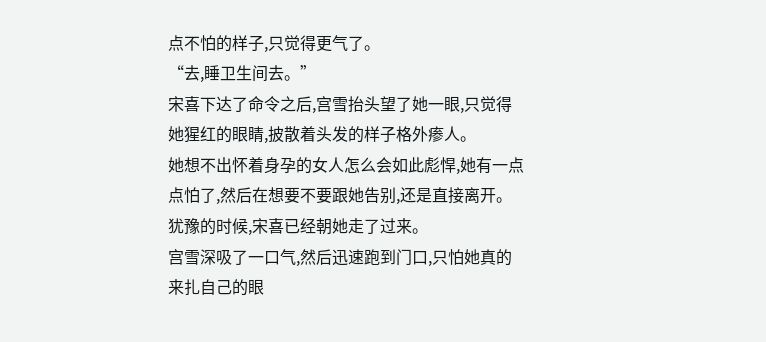点不怕的样子,只觉得更气了。
“去,睡卫生间去。”
宋喜下达了命令之后,宫雪抬头望了她一眼,只觉得她猩红的眼睛,披散着头发的样子格外瘆人。
她想不出怀着身孕的女人怎么会如此彪悍,她有一点点怕了,然后在想要不要跟她告别,还是直接离开。
犹豫的时候,宋喜已经朝她走了过来。
宫雪深吸了一口气,然后迅速跑到门口,只怕她真的来扎自己的眼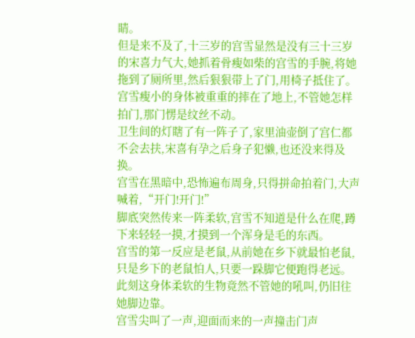睛。
但是来不及了,十三岁的宫雪显然是没有三十三岁的宋喜力气大,她抓着骨瘦如柴的宫雪的手腕,将她拖到了厕所里,然后狠狠带上了门,用椅子抵住了。
宫雪瘦小的身体被重重的摔在了地上,不管她怎样拍门,那门愣是纹丝不动。
卫生间的灯瞎了有一阵子了,家里油壶倒了宫仁都不会去扶,宋喜有孕之后身子犯懒,也还没来得及换。
宫雪在黑暗中,恐怖遍布周身,只得拼命拍着门,大声喊着,“开门!开门!”
脚底突然传来一阵柔软,宫雪不知道是什么在爬,蹲下来轻轻一摸,才摸到一个浑身是毛的东西。
宫雪的第一反应是老鼠,从前她在乡下就最怕老鼠,只是乡下的老鼠怕人,只要一跺脚它便跑得老远。
此刻这身体柔软的生物竟然不管她的吼叫,仍旧往她脚边靠。
宫雪尖叫了一声,迎面而来的一声撞击门声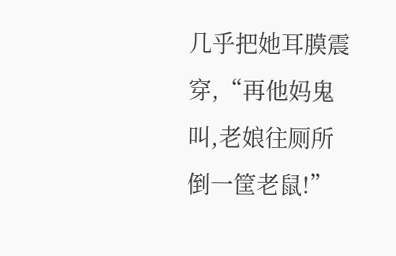几乎把她耳膜震穿,“再他妈鬼叫,老娘往厕所倒一筐老鼠!”